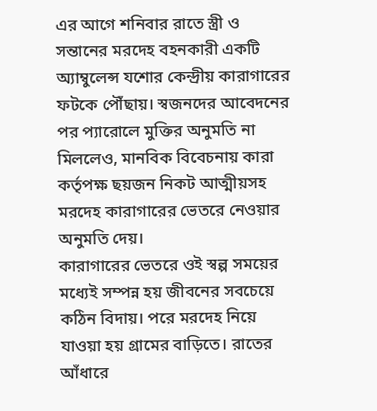এর আগে শনিবার রাতে স্ত্রী ও সন্তানের মরদেহ বহনকারী একটি অ্যাম্বুলেন্স যশোর কেন্দ্রীয় কারাগারের ফটকে পৌঁছায়। স্বজনদের আবেদনের পর প্যারোলে মুক্তির অনুমতি না মিললেও, মানবিক বিবেচনায় কারা কর্তৃপক্ষ ছয়জন নিকট আত্মীয়সহ মরদেহ কারাগারের ভেতরে নেওয়ার অনুমতি দেয়।
কারাগারের ভেতরে ওই স্বল্প সময়ের মধ্যেই সম্পন্ন হয় জীবনের সবচেয়ে কঠিন বিদায়। পরে মরদেহ নিয়ে যাওয়া হয় গ্রামের বাড়িতে। রাতের আঁধারে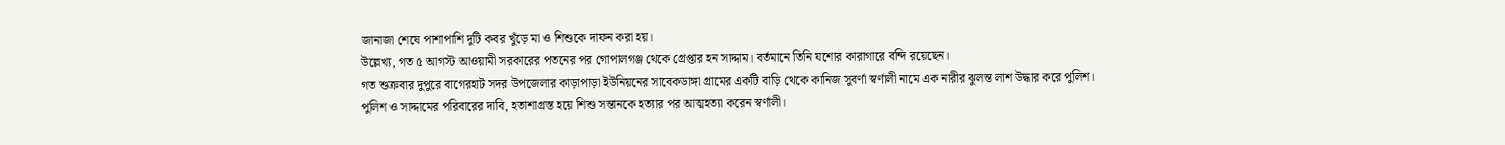জানাজা শেষে পাশাপাশি দুটি কবর খুঁড়ে মা ও শিশুকে দাফন করা হয়।
উল্লেখ্য, গত ৫ আগস্ট আওয়ামী সরকারের পতনের পর গোপালগঞ্জ থেকে গ্রেপ্তার হন সাদ্দাম। বর্তমানে তিনি যশোর কারাগারে বন্দি রয়েছেন।
গত শুক্রবার দুপুরে বাগেরহাট সদর উপজেলার কাড়াপাড়া ইউনিয়নের সাবেকডাঙ্গা গ্রামের একটি বাড়ি থেকে কানিজ সুবর্ণা স্বর্ণালী নামে এক নারীর ঝুলন্ত লাশ উদ্ধার করে পুলিশ।
পুলিশ ও সাদ্দামের পরিবারের দাবি, হতাশাগ্রস্ত হয়ে শিশু সন্তানকে হত্যার পর আত্মহত্যা করেন স্বর্ণালী।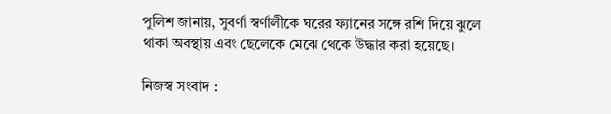পুলিশ জানায়, সুবর্ণা স্বর্ণালীকে ঘরের ফ্যানের সঙ্গে রশি দিয়ে ঝুলে থাকা অবস্থায় এবং ছেলেকে মেঝে থেকে উদ্ধার করা হয়েছে।

নিজস্ব সংবাদ :